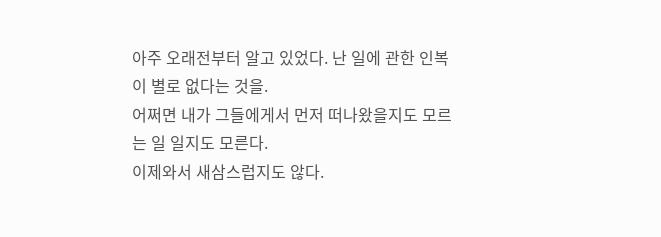아주 오래전부터 알고 있었다. 난 일에 관한 인복이 별로 없다는 것을.
어쩌면 내가 그들에게서 먼저 떠나왔을지도 모르는 일 일지도 모른다.
이제와서 새삼스럽지도 않다.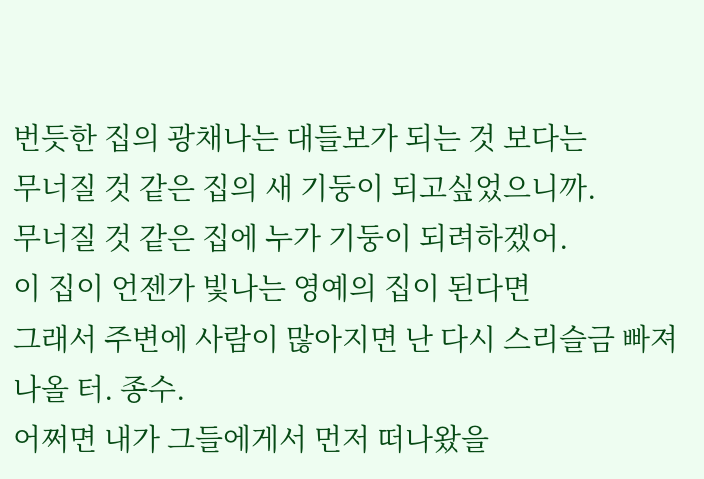번듯한 집의 광채나는 대들보가 되는 것 보다는
무너질 것 같은 집의 새 기둥이 되고싶었으니까.
무너질 것 같은 집에 누가 기둥이 되려하겠어.
이 집이 언젠가 빛나는 영예의 집이 된다면
그래서 주변에 사람이 많아지면 난 다시 스리슬금 빠져나올 터. 종수.
어쩌면 내가 그들에게서 먼저 떠나왔을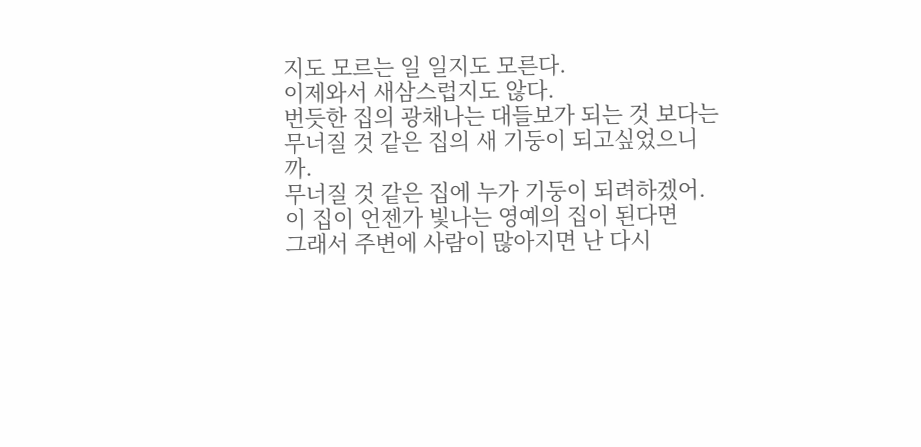지도 모르는 일 일지도 모른다.
이제와서 새삼스럽지도 않다.
번듯한 집의 광채나는 대들보가 되는 것 보다는
무너질 것 같은 집의 새 기둥이 되고싶었으니까.
무너질 것 같은 집에 누가 기둥이 되려하겠어.
이 집이 언젠가 빛나는 영예의 집이 된다면
그래서 주변에 사람이 많아지면 난 다시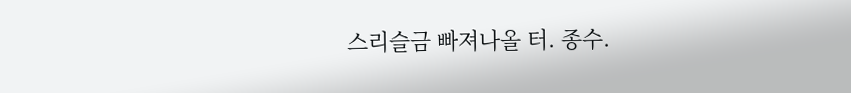스리슬금 빠져나올 터. 종수.